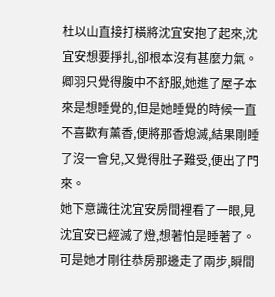杜以山直接打橫將沈宜安抱了起來,沈宜安想要掙扎,卻根本沒有甚麼力氣。
卿羽只覺得腹中不舒服,她進了屋子本來是想睡覺的,但是她睡覺的時候一直不喜歡有薰香,便將那香熄滅,結果剛睡了沒一會兒,又覺得肚子難受,便出了門來。
她下意識往沈宜安房間裡看了一眼,見沈宜安已經滅了燈,想著怕是睡著了。
可是她才剛往恭房那邊走了兩步,瞬間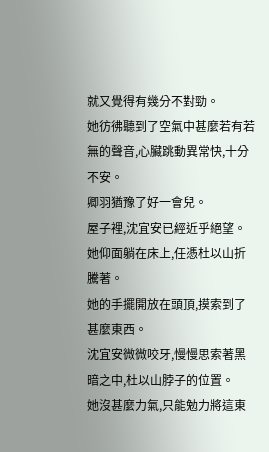就又覺得有幾分不對勁。
她彷彿聽到了空氣中甚麼若有若無的聲音,心臟跳動異常快,十分不安。
卿羽猶豫了好一會兒。
屋子裡,沈宜安已經近乎絕望。
她仰面躺在床上,任憑杜以山折騰著。
她的手擺開放在頭頂,摸索到了甚麼東西。
沈宜安微微咬牙,慢慢思索著黑暗之中,杜以山脖子的位置。
她沒甚麼力氣,只能勉力將這東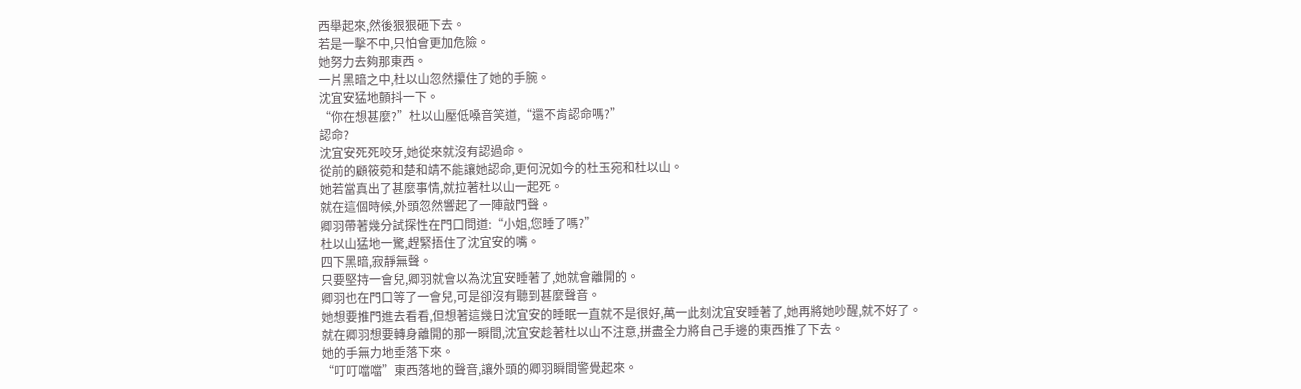西舉起來,然後狠狠砸下去。
若是一擊不中,只怕會更加危險。
她努力去夠那東西。
一片黑暗之中,杜以山忽然攥住了她的手腕。
沈宜安猛地顫抖一下。
“你在想甚麼?”杜以山壓低嗓音笑道,“還不肯認命嗎?”
認命?
沈宜安死死咬牙,她從來就沒有認過命。
從前的顧筱菀和楚和靖不能讓她認命,更何況如今的杜玉宛和杜以山。
她若當真出了甚麼事情,就拉著杜以山一起死。
就在這個時候,外頭忽然響起了一陣敲門聲。
卿羽帶著幾分試探性在門口問道:“小姐,您睡了嗎?”
杜以山猛地一驚,趕緊捂住了沈宜安的嘴。
四下黑暗,寂靜無聲。
只要堅持一會兒,卿羽就會以為沈宜安睡著了,她就會離開的。
卿羽也在門口等了一會兒,可是卻沒有聽到甚麼聲音。
她想要推門進去看看,但想著這幾日沈宜安的睡眠一直就不是很好,萬一此刻沈宜安睡著了,她再將她吵醒,就不好了。
就在卿羽想要轉身離開的那一瞬間,沈宜安趁著杜以山不注意,拼盡全力將自己手邊的東西推了下去。
她的手無力地垂落下來。
“叮叮噹噹”東西落地的聲音,讓外頭的卿羽瞬間警覺起來。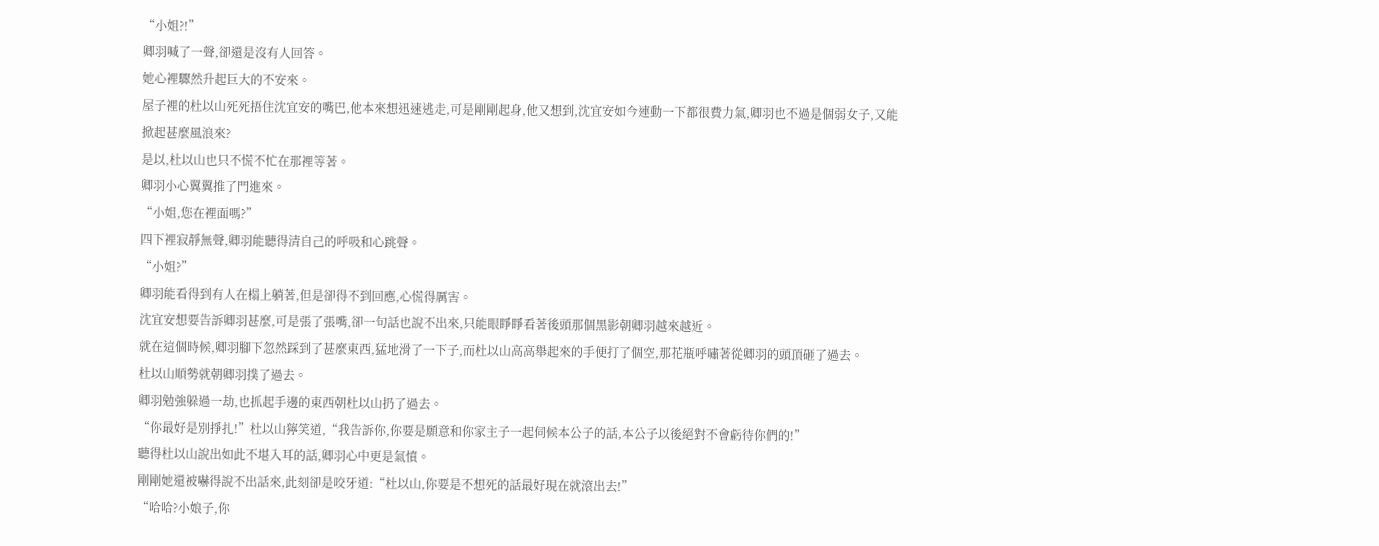“小姐?!”
卿羽喊了一聲,卻還是沒有人回答。
她心裡驟然升起巨大的不安來。
屋子裡的杜以山死死捂住沈宜安的嘴巴,他本來想迅速逃走,可是剛剛起身,他又想到,沈宜安如今連動一下都很費力氣,卿羽也不過是個弱女子,又能掀起甚麼風浪來?
是以,杜以山也只不慌不忙在那裡等著。
卿羽小心翼翼推了門進來。
“小姐,您在裡面嗎?”
四下裡寂靜無聲,卿羽能聽得清自己的呼吸和心跳聲。
“小姐?”
卿羽能看得到有人在榻上躺著,但是卻得不到回應,心慌得厲害。
沈宜安想要告訴卿羽甚麼,可是張了張嘴,卻一句話也說不出來,只能眼睜睜看著後頭那個黑影朝卿羽越來越近。
就在這個時候,卿羽腳下忽然踩到了甚麼東西,猛地滑了一下子,而杜以山高高舉起來的手便打了個空,那花瓶呼嘯著從卿羽的頭頂砸了過去。
杜以山順勢就朝卿羽撲了過去。
卿羽勉強躲過一劫,也抓起手邊的東西朝杜以山扔了過去。
“你最好是別掙扎!”杜以山獰笑道,“我告訴你,你要是願意和你家主子一起伺候本公子的話,本公子以後絕對不會虧待你們的!”
聽得杜以山說出如此不堪入耳的話,卿羽心中更是氣憤。
剛剛她還被嚇得說不出話來,此刻卻是咬牙道:“杜以山,你要是不想死的話最好現在就滾出去!”
“哈哈?小娘子,你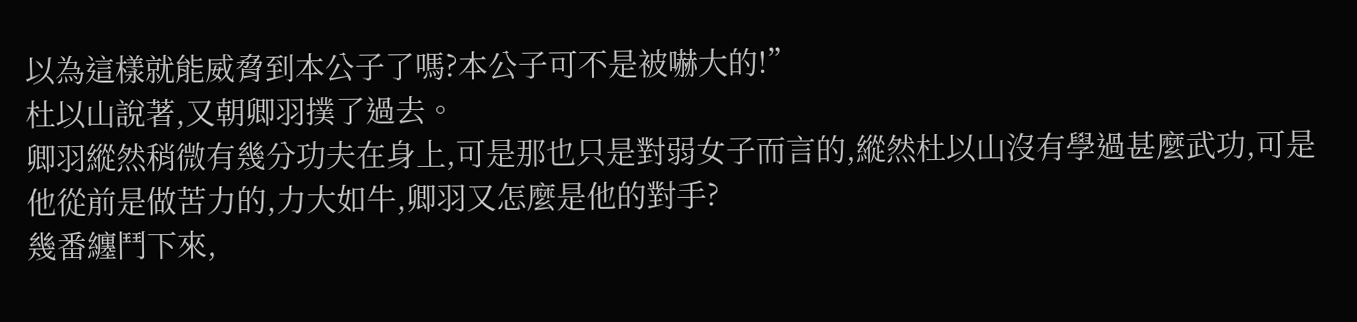以為這樣就能威脅到本公子了嗎?本公子可不是被嚇大的!”
杜以山說著,又朝卿羽撲了過去。
卿羽縱然稍微有幾分功夫在身上,可是那也只是對弱女子而言的,縱然杜以山沒有學過甚麼武功,可是他從前是做苦力的,力大如牛,卿羽又怎麼是他的對手?
幾番纏鬥下來,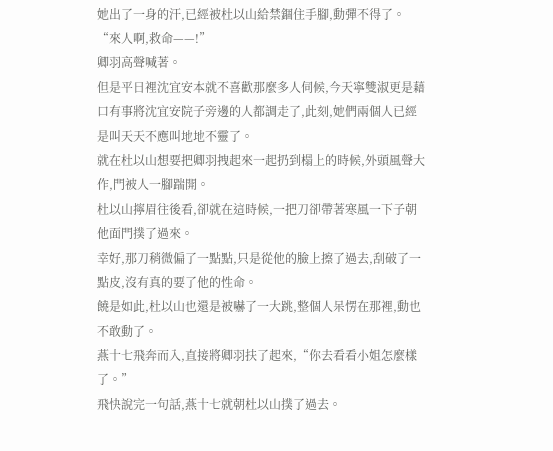她出了一身的汗,已經被杜以山給禁錮住手腳,動彈不得了。
“來人啊,救命——!”
卿羽高聲喊著。
但是平日裡沈宜安本就不喜歡那麼多人伺候,今天寧雙淑更是藉口有事將沈宜安院子旁邊的人都調走了,此刻,她們兩個人已經是叫天天不應叫地地不靈了。
就在杜以山想要把卿羽拽起來一起扔到榻上的時候,外頭風聲大作,門被人一腳踹開。
杜以山擰眉往後看,卻就在這時候,一把刀卻帶著寒風一下子朝他面門撲了過來。
幸好,那刀稍微偏了一點點,只是從他的臉上擦了過去,刮破了一點皮,沒有真的要了他的性命。
饒是如此,杜以山也還是被嚇了一大跳,整個人呆愣在那裡,動也不敢動了。
燕十七飛奔而入,直接將卿羽扶了起來,“你去看看小姐怎麼樣了。”
飛快說完一句話,燕十七就朝杜以山撲了過去。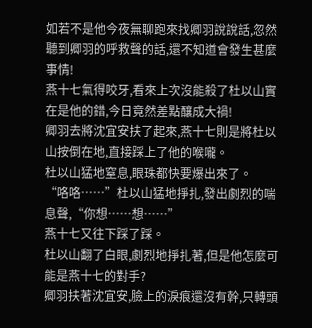如若不是他今夜無聊跑來找卿羽說說話,忽然聽到卿羽的呼救聲的話,還不知道會發生甚麼事情!
燕十七氣得咬牙,看來上次沒能殺了杜以山實在是他的錯,今日竟然差點釀成大禍!
卿羽去將沈宜安扶了起來,燕十七則是將杜以山按倒在地,直接踩上了他的喉嚨。
杜以山猛地窒息,眼珠都快要爆出來了。
“咯咯……”杜以山猛地掙扎,發出劇烈的喘息聲,“你想……想……”
燕十七又往下踩了踩。
杜以山翻了白眼,劇烈地掙扎著,但是他怎麼可能是燕十七的對手?
卿羽扶著沈宜安,臉上的淚痕還沒有幹,只轉頭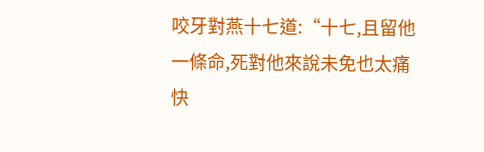咬牙對燕十七道:“十七,且留他一條命,死對他來說未免也太痛快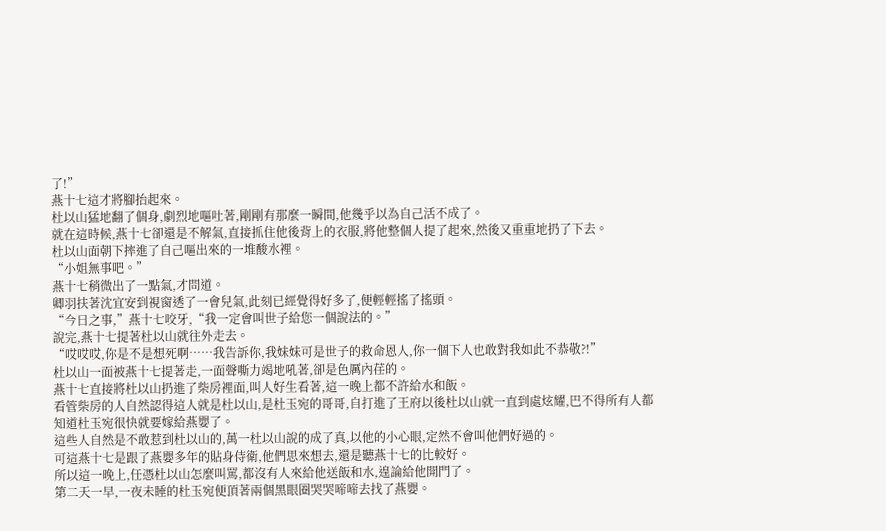了!”
燕十七這才將腳抬起來。
杜以山猛地翻了個身,劇烈地嘔吐著,剛剛有那麼一瞬間,他幾乎以為自己活不成了。
就在這時候,燕十七卻還是不解氣,直接抓住他後背上的衣服,將他整個人提了起來,然後又重重地扔了下去。
杜以山面朝下摔進了自己嘔出來的一堆酸水裡。
“小姐無事吧。”
燕十七稍微出了一點氣,才問道。
卿羽扶著沈宜安到視窗透了一會兒氣,此刻已經覺得好多了,便輕輕搖了搖頭。
“今日之事,”燕十七咬牙,“我一定會叫世子給您一個說法的。”
說完,燕十七提著杜以山就往外走去。
“哎哎哎,你是不是想死啊……我告訴你,我妹妹可是世子的救命恩人,你一個下人也敢對我如此不恭敬?!”
杜以山一面被燕十七提著走,一面聲嘶力竭地吼著,卻是色厲內荏的。
燕十七直接將杜以山扔進了柴房裡面,叫人好生看著,這一晚上都不許給水和飯。
看管柴房的人自然認得這人就是杜以山,是杜玉宛的哥哥,自打進了王府以後杜以山就一直到處炫耀,巴不得所有人都知道杜玉宛很快就要嫁給燕嬰了。
這些人自然是不敢惹到杜以山的,萬一杜以山說的成了真,以他的小心眼,定然不會叫他們好過的。
可這燕十七是跟了燕嬰多年的貼身侍衛,他們思來想去,還是聽燕十七的比較好。
所以這一晚上,任憑杜以山怎麼叫罵,都沒有人來給他送飯和水,遑論給他開門了。
第二天一早,一夜未睡的杜玉宛便頂著兩個黑眼圈哭哭啼啼去找了燕嬰。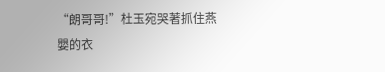“朗哥哥!”杜玉宛哭著抓住燕嬰的衣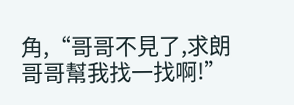角,“哥哥不見了,求朗哥哥幫我找一找啊!”